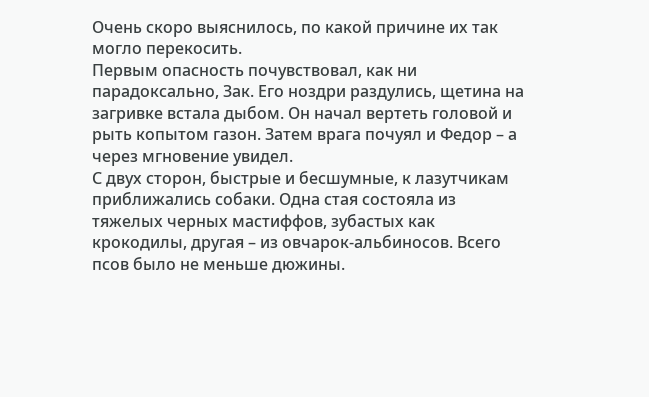Очень скоро выяснилось, по какой причине их так могло перекосить.
Первым опасность почувствовал, как ни парадоксально, Зак. Его ноздри раздулись, щетина на загривке встала дыбом. Он начал вертеть головой и рыть копытом газон. Затем врага почуял и Федор – а через мгновение увидел.
С двух сторон, быстрые и бесшумные, к лазутчикам приближались собаки. Одна стая состояла из тяжелых черных мастиффов, зубастых как крокодилы, другая – из овчарок-альбиносов. Всего псов было не меньше дюжины.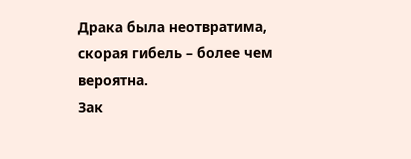Драка была неотвратима, скорая гибель – более чем вероятна.
Зак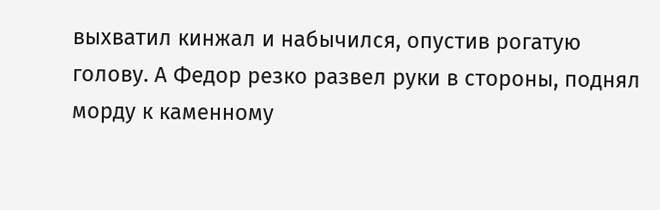выхватил кинжал и набычился, опустив рогатую голову. А Федор резко развел руки в стороны, поднял морду к каменному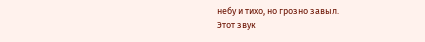небу и тихо, но грозно завыл.
Этот звук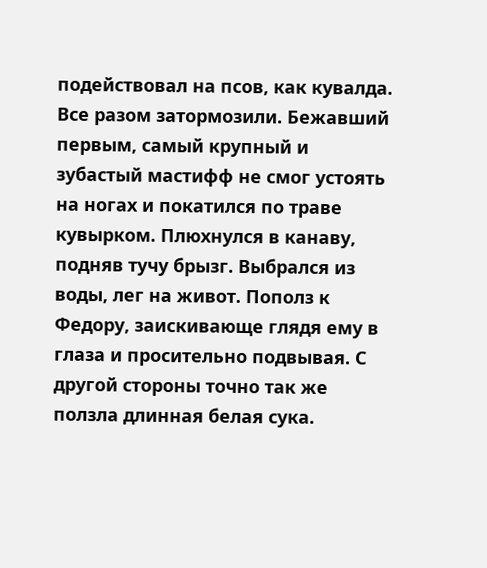подействовал на псов, как кувалда. Все разом затормозили. Бежавший первым, самый крупный и зубастый мастифф не смог устоять на ногах и покатился по траве кувырком. Плюхнулся в канаву, подняв тучу брызг. Выбрался из воды, лег на живот. Пополз к Федору, заискивающе глядя ему в глаза и просительно подвывая. С другой стороны точно так же ползла длинная белая сука.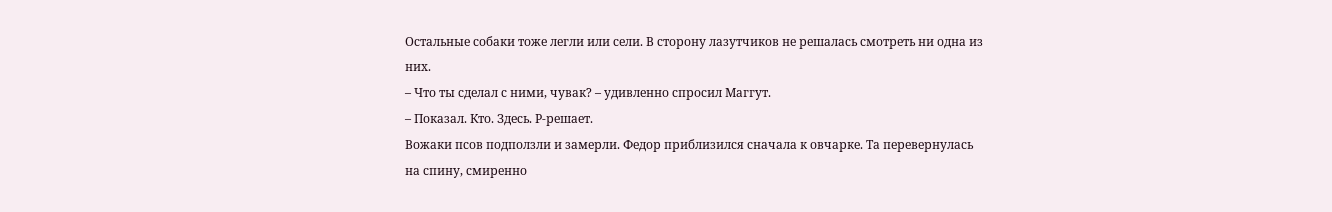Остальные собаки тоже легли или сели. В сторону лазутчиков не решалась смотреть ни одна из них.
– Что ты сделал с ними, чувак? – удивленно спросил Маггут.
– Показал. Кто. Здесь. Р-решает.
Вожаки псов подползли и замерли. Федор приблизился сначала к овчарке. Та перевернулась на спину, смиренно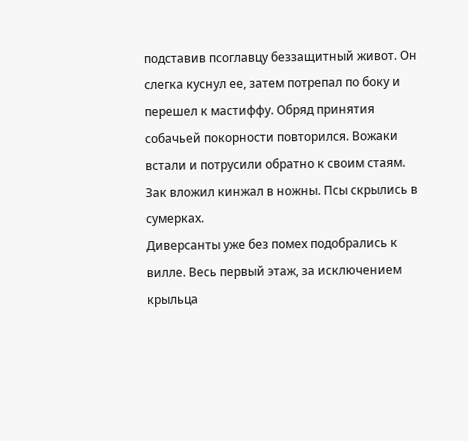подставив псоглавцу беззащитный живот. Он слегка куснул ее, затем потрепал по боку и перешел к мастиффу. Обряд принятия собачьей покорности повторился. Вожаки встали и потрусили обратно к своим стаям. Зак вложил кинжал в ножны. Псы скрылись в сумерках.
Диверсанты уже без помех подобрались к вилле. Весь первый этаж, за исключением крыльца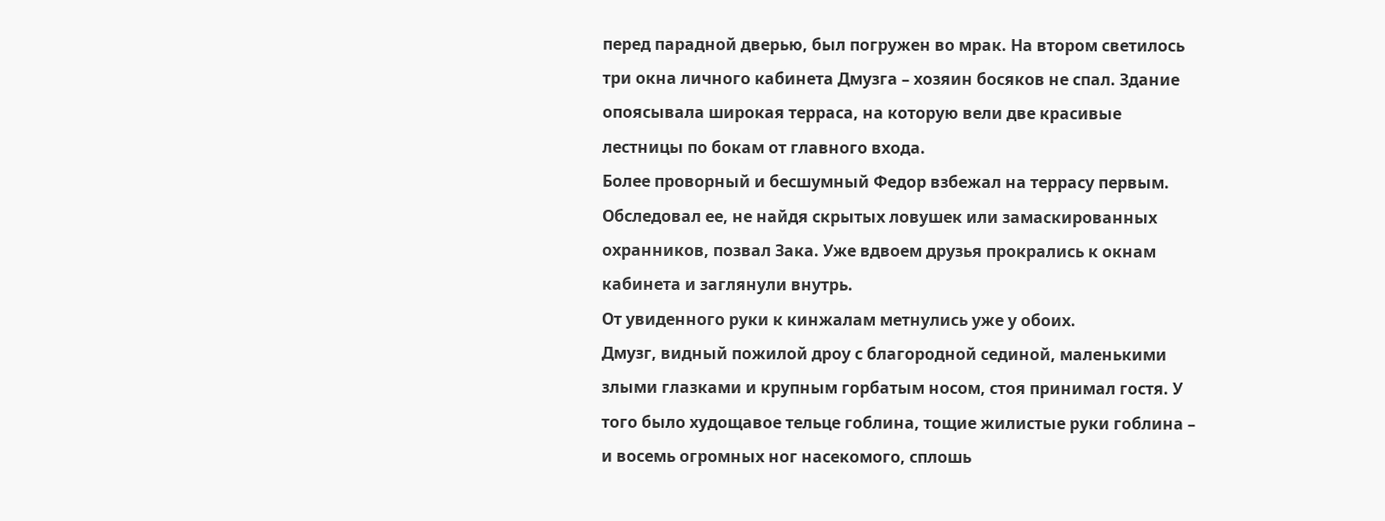перед парадной дверью, был погружен во мрак. На втором светилось три окна личного кабинета Дмузга – хозяин босяков не спал. Здание опоясывала широкая терраса, на которую вели две красивые лестницы по бокам от главного входа.
Более проворный и бесшумный Федор взбежал на террасу первым. Обследовал ее, не найдя скрытых ловушек или замаскированных охранников, позвал Зака. Уже вдвоем друзья прокрались к окнам кабинета и заглянули внутрь.
От увиденного руки к кинжалам метнулись уже у обоих.
Дмузг, видный пожилой дроу с благородной сединой, маленькими злыми глазками и крупным горбатым носом, стоя принимал гостя. У того было худощавое тельце гоблина, тощие жилистые руки гоблина – и восемь огромных ног насекомого, сплошь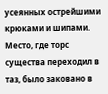усеянных острейшими крюками и шипами. Место, где торс существа переходил в таз, было заковано в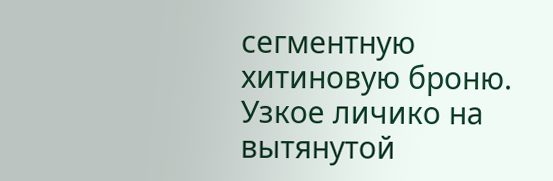сегментную хитиновую броню. Узкое личико на вытянутой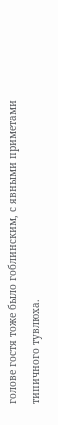голове гостя тоже было гоблинским, с явными приметами типичного тувлюха.